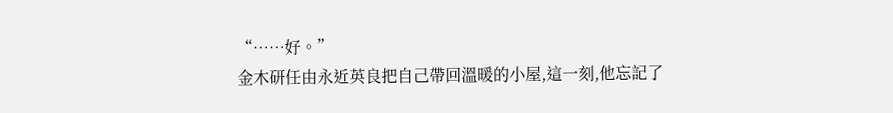“……好。”
金木研任由永近英良把自己帶回溫暖的小屋,這一刻,他忘記了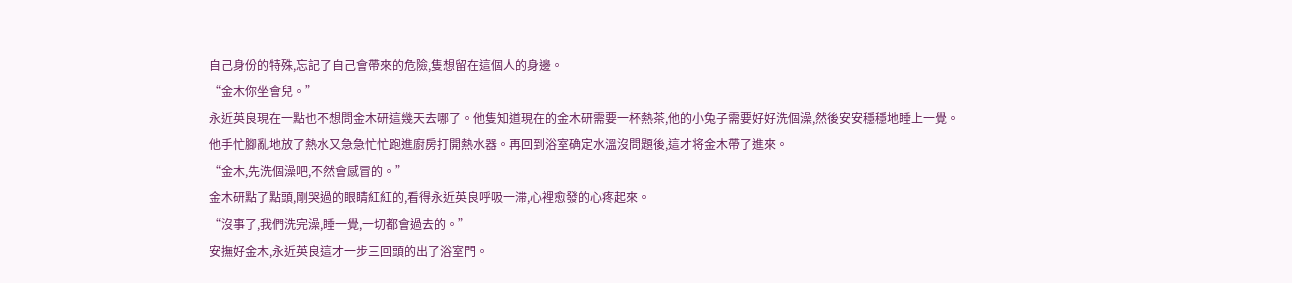自己身份的特殊,忘記了自己會帶來的危險,隻想留在這個人的身邊。
“金木你坐會兒。”
永近英良現在一點也不想問金木研這幾天去哪了。他隻知道現在的金木研需要一杯熱茶,他的小兔子需要好好洗個澡,然後安安穩穩地睡上一覺。
他手忙腳亂地放了熱水又急急忙忙跑進廚房打開熱水器。再回到浴室确定水溫沒問題後,這才将金木帶了進來。
“金木,先洗個澡吧,不然會感冒的。”
金木研點了點頭,剛哭過的眼睛紅紅的,看得永近英良呼吸一滞,心裡愈發的心疼起來。
“沒事了,我們洗完澡,睡一覺,一切都會過去的。”
安撫好金木,永近英良這才一步三回頭的出了浴室門。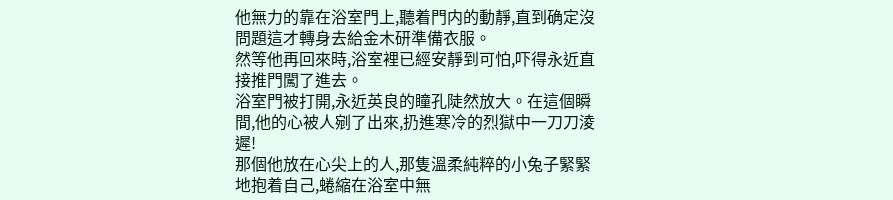他無力的靠在浴室門上,聽着門内的動靜,直到确定沒問題這才轉身去給金木研準備衣服。
然等他再回來時,浴室裡已經安靜到可怕,吓得永近直接推門闖了進去。
浴室門被打開,永近英良的瞳孔陡然放大。在這個瞬間,他的心被人剜了出來,扔進寒冷的烈獄中一刀刀淩遲!
那個他放在心尖上的人,那隻溫柔純粹的小兔子緊緊地抱着自己,蜷縮在浴室中無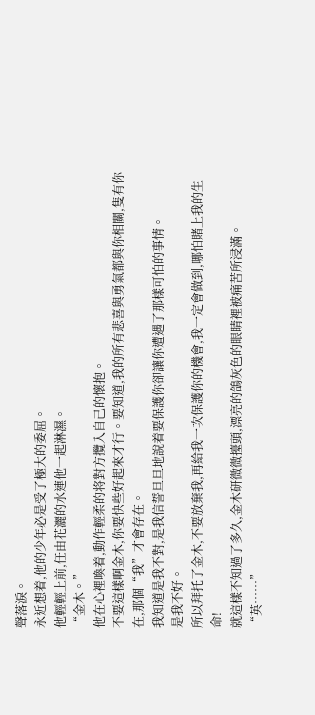聲落淚。
永近想着,他的少年必是受了極大的委屈。
他輕輕上前,任由花灑的水連他一起淋濕。
“金木。”
他在心裡喚着,動作輕柔的将對方攬入自己的懷抱。
不要這樣啊金木,你要快些好起來才行。要知道,我的所有悲喜與勇氣都與你相關,隻有你在,那個“我”才會存在。
我知道是我不對,是我信誓旦旦地說着要保護你卻讓你遭遇了那樣可怕的事情。
是我不好。
所以拜托了金木,不要放棄我,再給我一次保護你的機會,我一定會做到,哪怕賭上我的生命!
就這樣不知過了多久,金木研微微擡頭,漂亮的鴿灰色的眼睛裡被痛苦所浸滿。
“英……”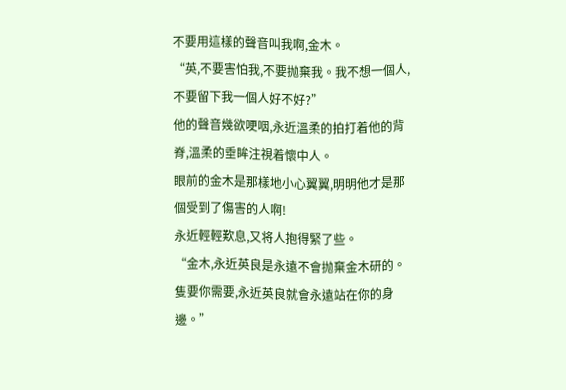不要用這樣的聲音叫我啊,金木。
“英,不要害怕我,不要抛棄我。我不想一個人,不要留下我一個人好不好?”
他的聲音幾欲哽咽,永近溫柔的拍打着他的背脊,溫柔的垂眸注視着懷中人。
眼前的金木是那樣地小心翼翼,明明他才是那個受到了傷害的人啊!
永近輕輕歎息,又将人抱得緊了些。
“金木,永近英良是永遠不會抛棄金木研的。隻要你需要,永近英良就會永遠站在你的身邊。”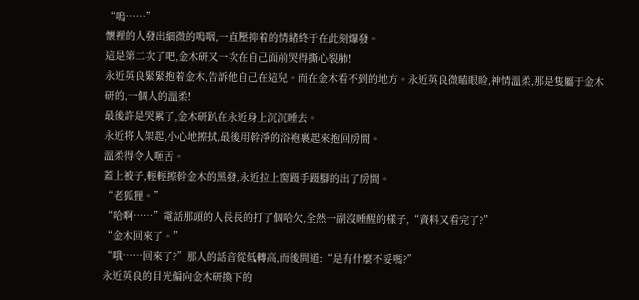“嗚……”
懷裡的人發出細微的嗚咽,一直壓抑着的情緒終于在此刻爆發。
這是第二次了吧,金木研又一次在自己面前哭得撕心裂肺!
永近英良緊緊抱着金木,告訴他自己在這兒。而在金木看不到的地方。永近英良微瞌眼睑,神情溫柔,那是隻屬于金木研的,一個人的溫柔!
最後許是哭累了,金木研趴在永近身上沉沉睡去。
永近将人架起,小心地擦拭,最後用幹淨的浴袍裹起來抱回房間。
溫柔得令人咂舌。
蓋上被子,輕輕擦幹金木的黑發,永近拉上窗蹑手蹑腳的出了房間。
“老狐狸。”
“哈啊……”電話那頭的人長長的打了個哈欠,全然一副沒睡醒的樣子,“資料又看完了?”
“金木回來了。”
“哦……回來了?”那人的話音從低轉高,而後問道:“是有什麼不妥嗎?”
永近英良的目光偏向金木研換下的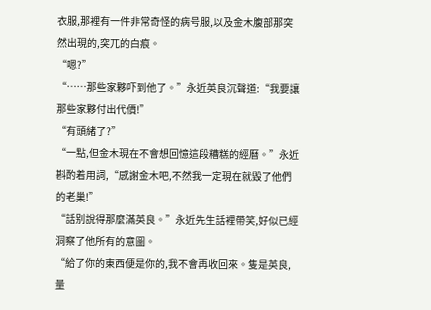衣服,那裡有一件非常奇怪的病号服,以及金木腹部那突然出現的,突兀的白痕。
“嗯?”
“……那些家夥吓到他了。”永近英良沉聲道:“我要讓那些家夥付出代價!”
“有頭緒了?”
“一點,但金木現在不會想回憶這段糟糕的經曆。”永近斟酌着用詞,“感謝金木吧,不然我一定現在就毀了他們的老巢!”
“話别說得那麼滿英良。”永近先生話裡帶笑,好似已經洞察了他所有的意圖。
“給了你的東西便是你的,我不會再收回來。隻是英良,量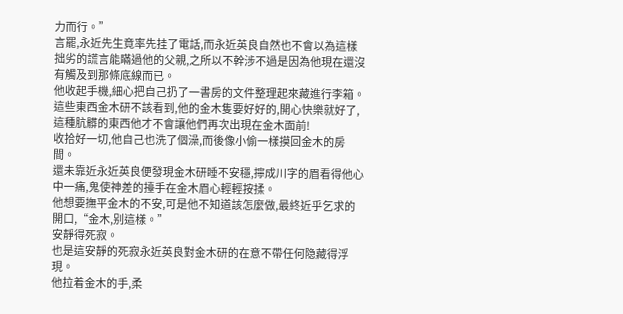力而行。”
言罷,永近先生竟率先挂了電話,而永近英良自然也不會以為這樣拙劣的謊言能瞞過他的父親,之所以不幹涉不過是因為他現在還沒有觸及到那條底線而已。
他收起手機,細心把自己扔了一書房的文件整理起來藏進行李箱。
這些東西金木研不該看到,他的金木隻要好好的,開心快樂就好了,這種肮髒的東西他才不會讓他們再次出現在金木面前!
收拾好一切,他自己也洗了個澡,而後像小偷一樣摸回金木的房間。
還未靠近永近英良便發現金木研睡不安穩,擰成川字的眉看得他心中一痛,鬼使神差的擡手在金木眉心輕輕按揉。
他想要撫平金木的不安,可是他不知道該怎麼做,最終近乎乞求的開口,“金木,别這樣。”
安靜得死寂。
也是這安靜的死寂永近英良對金木研的在意不帶任何隐藏得浮現。
他拉着金木的手,柔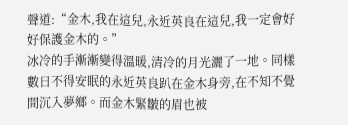聲道:“金木,我在這兒,永近英良在這兒,我一定會好好保護金木的。”
冰冷的手漸漸變得溫暖,清冷的月光灑了一地。同樣數日不得安眠的永近英良趴在金木身旁,在不知不覺間沉入夢鄉。而金木緊皺的眉也被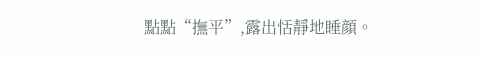點點“撫平”,露出恬靜地睡顔。